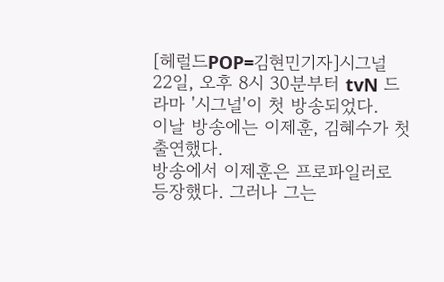[헤럴드POP=김현민기자]시그널
22일, 오후 8시 30분부터 tvN 드라마 '시그널'이 첫 방송되었다.
이날 방송에는 이제훈, 김혜수가 첫 출연했다.
방송에서 이제훈은 프로파일러로 등장했다. 그러나 그는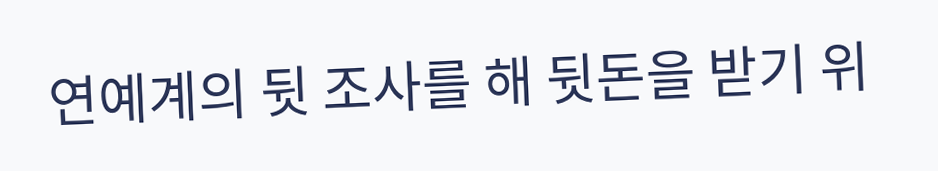연예계의 뒷 조사를 해 뒷돈을 받기 위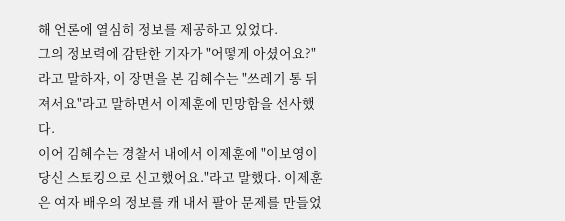해 언론에 열심히 정보를 제공하고 있었다.
그의 정보력에 감탄한 기자가 "어떻게 아셨어요?"라고 말하자, 이 장면을 본 김혜수는 "쓰레기 통 뒤져서요"라고 말하면서 이제훈에 민망함을 선사했다.
이어 김혜수는 경찰서 내에서 이제훈에 "이보영이 당신 스토킹으로 신고했어요."라고 말했다. 이제훈은 여자 배우의 정보를 캐 내서 팔아 문제를 만들었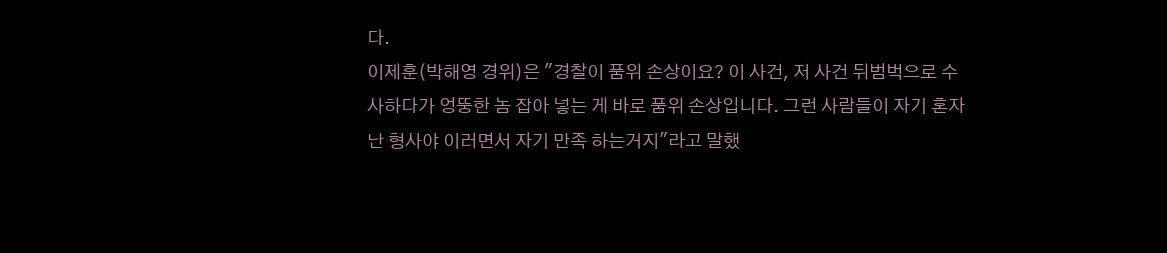다.
이제훈(박해영 경위)은 "경찰이 품위 손상이요? 이 사건, 저 사건 뒤범벅으로 수사하다가 엉뚱한 놈 잡아 넣는 게 바로 품위 손상입니다. 그런 사람들이 자기 혼자 난 형사야 이러면서 자기 만족 하는거지"라고 말했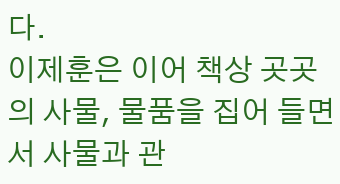다.
이제훈은 이어 책상 곳곳의 사물, 물품을 집어 들면서 사물과 관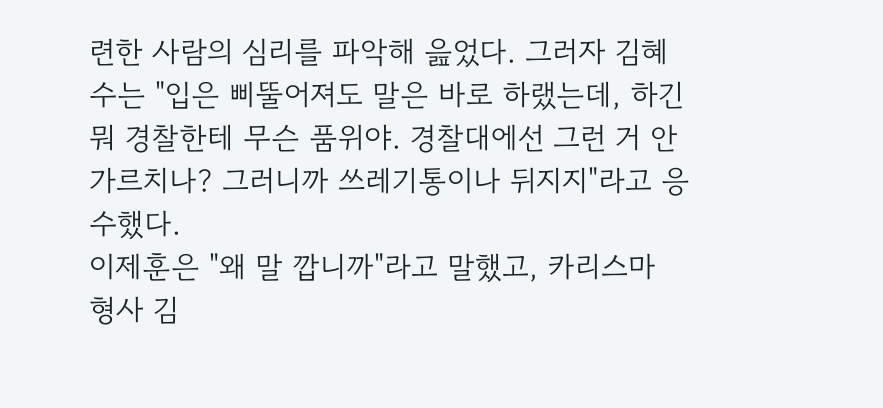련한 사람의 심리를 파악해 읊었다. 그러자 김혜수는 "입은 삐뚤어져도 말은 바로 하랬는데, 하긴 뭐 경찰한테 무슨 품위야. 경찰대에선 그런 거 안 가르치나? 그러니까 쓰레기통이나 뒤지지"라고 응수했다.
이제훈은 "왜 말 깝니까"라고 말했고, 카리스마 형사 김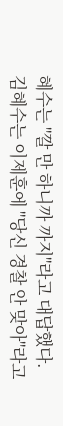혜수는 "깔 만 하니까 까지"라고 대답했다.
김혜수는 이제훈에 "당신 경찰 안 맞아"라고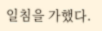일침을 가했다.